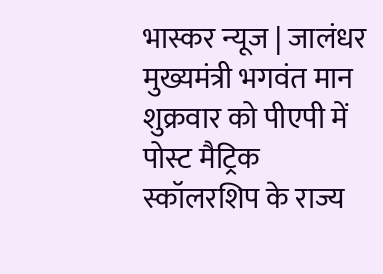भास्कर न्यूज | जालंधर मुख्यमंत्री भगवंत मान शुक्रवार को पीएपी में पोस्ट मैट्रिक स्कॉलरशिप के राज्य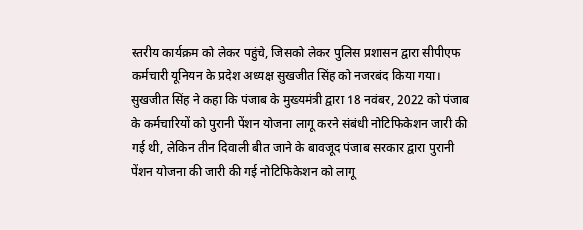स्तरीय कार्यक्रम को लेकर पहुंचे, जिसको लेकर पुलिस प्रशासन द्वारा सीपीएफ कर्मचारी यूनियन के प्रदेश अध्यक्ष सुखजीत सिंह को नजरबंद किया गया। सुखजीत सिंह ने कहा कि पंजाब के मुख्यमंत्री द्वारा 18 नवंबर, 2022 को पंजाब के कर्मचारियों को पुरानी पेंशन योजना लागू करने संबंधी नोटिफिकेशन जारी की गई थी, लेकिन तीन दिवाली बीत जाने के बावजूद पंजाब सरकार द्वारा पुरानी पेंशन योजना की जारी की गई नोटिफिकेशन को लागू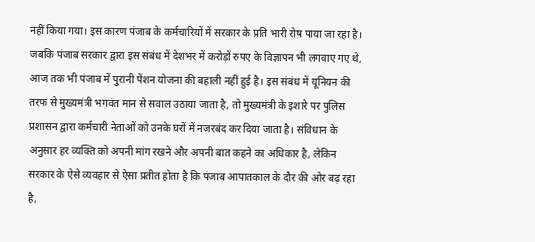नहीं किया गया। इस कारण पंजाब के कर्मचारियों में सरकार के प्रति भारी रोष पाया जा रहा है। जबकि पंजाब सरकार द्वारा इस संबंध में देशभर में करोड़ों रुपए के विज्ञापन भी लगवाए गए थे, आज तक भी पंजाब में पुरानी पेंशन योजना की बहाली नहीं हुई है। इस संबंध में यूनियन की तरफ से मुख्यमंत्री भगवंत मान से सवाल उठाया जाता है, तो मुख्यमंत्री के इशारे पर पुलिस प्रशासन द्वारा कर्मचारी नेताओं को उनके घरों में नजरबंद कर दिया जाता है। संविधान के अनुसार हर व्यक्ति को अपनी मांग रखने और अपनी बात कहने का अधिकार है, लेकिन सरकार के ऐसे व्यवहार से ऐसा प्रतीत होता है कि पंजाब आपातकाल के दौर की ओर बढ़ रहा है,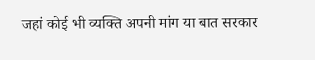जहां कोई भी व्यक्ति अपनी मांग या बात सरकार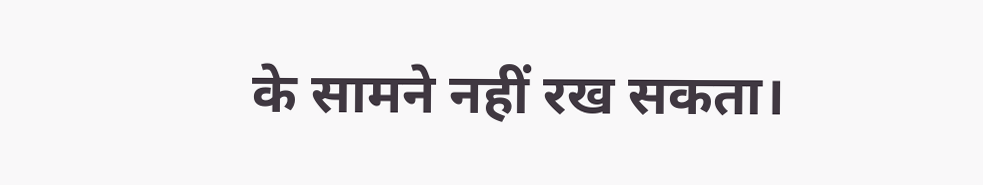के सामने नहीं रख सकता।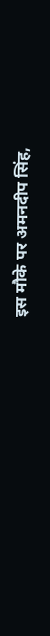इस मौके पर अमनदीप सिंह,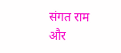संगत राम और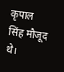कृपाल सिंह मौजूद थे।